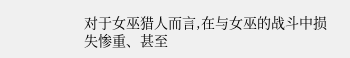对于女巫猎人而言,在与女巫的战斗中损失惨重、甚至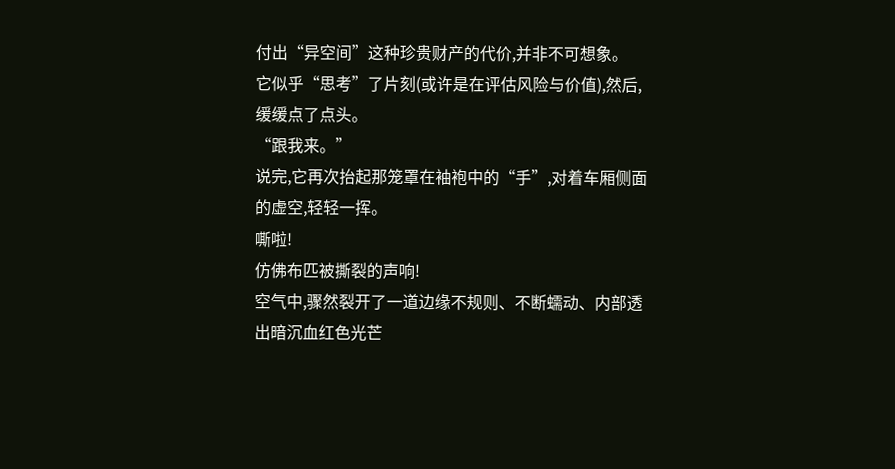付出“异空间”这种珍贵财产的代价,并非不可想象。
它似乎“思考”了片刻(或许是在评估风险与价值),然后,缓缓点了点头。
“跟我来。”
说完,它再次抬起那笼罩在袖袍中的“手”,对着车厢侧面的虚空,轻轻一挥。
嘶啦!
仿佛布匹被撕裂的声响!
空气中,骤然裂开了一道边缘不规则、不断蠕动、内部透出暗沉血红色光芒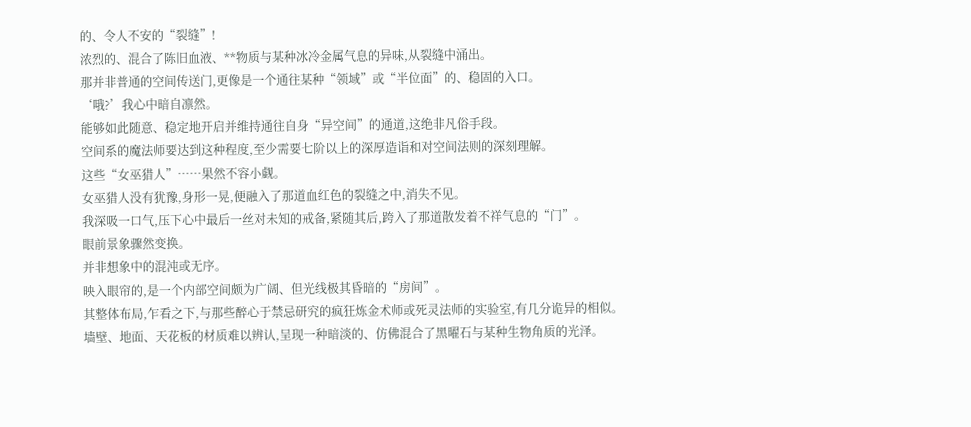的、令人不安的“裂缝”!
浓烈的、混合了陈旧血液、**物质与某种冰冷金属气息的异味,从裂缝中涌出。
那并非普通的空间传送门,更像是一个通往某种“领域”或“半位面”的、稳固的入口。
‘哦?’我心中暗自凛然。
能够如此随意、稳定地开启并维持通往自身“异空间”的通道,这绝非凡俗手段。
空间系的魔法师要达到这种程度,至少需要七阶以上的深厚造诣和对空间法则的深刻理解。
这些“女巫猎人”……果然不容小觑。
女巫猎人没有犹豫,身形一晃,便融入了那道血红色的裂缝之中,消失不见。
我深吸一口气,压下心中最后一丝对未知的戒备,紧随其后,跨入了那道散发着不祥气息的“门”。
眼前景象骤然变换。
并非想象中的混沌或无序。
映入眼帘的,是一个内部空间颇为广阔、但光线极其昏暗的“房间”。
其整体布局,乍看之下,与那些醉心于禁忌研究的疯狂炼金术师或死灵法师的实验室,有几分诡异的相似。
墙壁、地面、天花板的材质难以辨认,呈现一种暗淡的、仿佛混合了黑曜石与某种生物角质的光泽。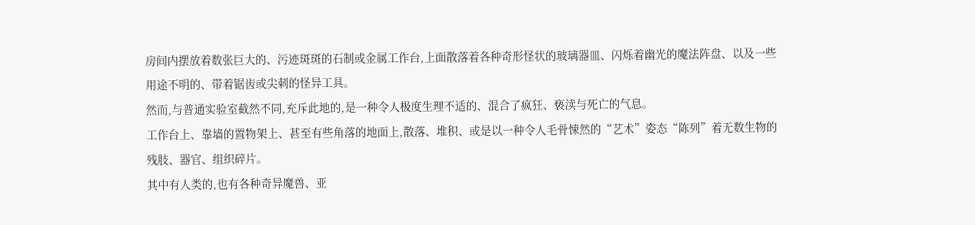房间内摆放着数张巨大的、污迹斑斑的石制或金属工作台,上面散落着各种奇形怪状的玻璃器皿、闪烁着幽光的魔法阵盘、以及一些用途不明的、带着锯齿或尖刺的怪异工具。
然而,与普通实验室截然不同,充斥此地的,是一种令人极度生理不适的、混合了疯狂、亵渎与死亡的气息。
工作台上、靠墙的置物架上、甚至有些角落的地面上,散落、堆积、或是以一种令人毛骨悚然的“艺术”姿态“陈列”着无数生物的残肢、器官、组织碎片。
其中有人类的,也有各种奇异魔兽、亚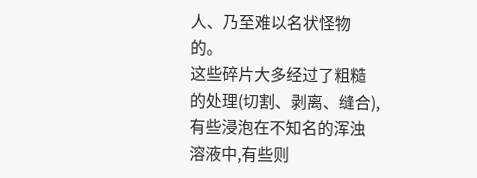人、乃至难以名状怪物的。
这些碎片大多经过了粗糙的处理(切割、剥离、缝合),有些浸泡在不知名的浑浊溶液中,有些则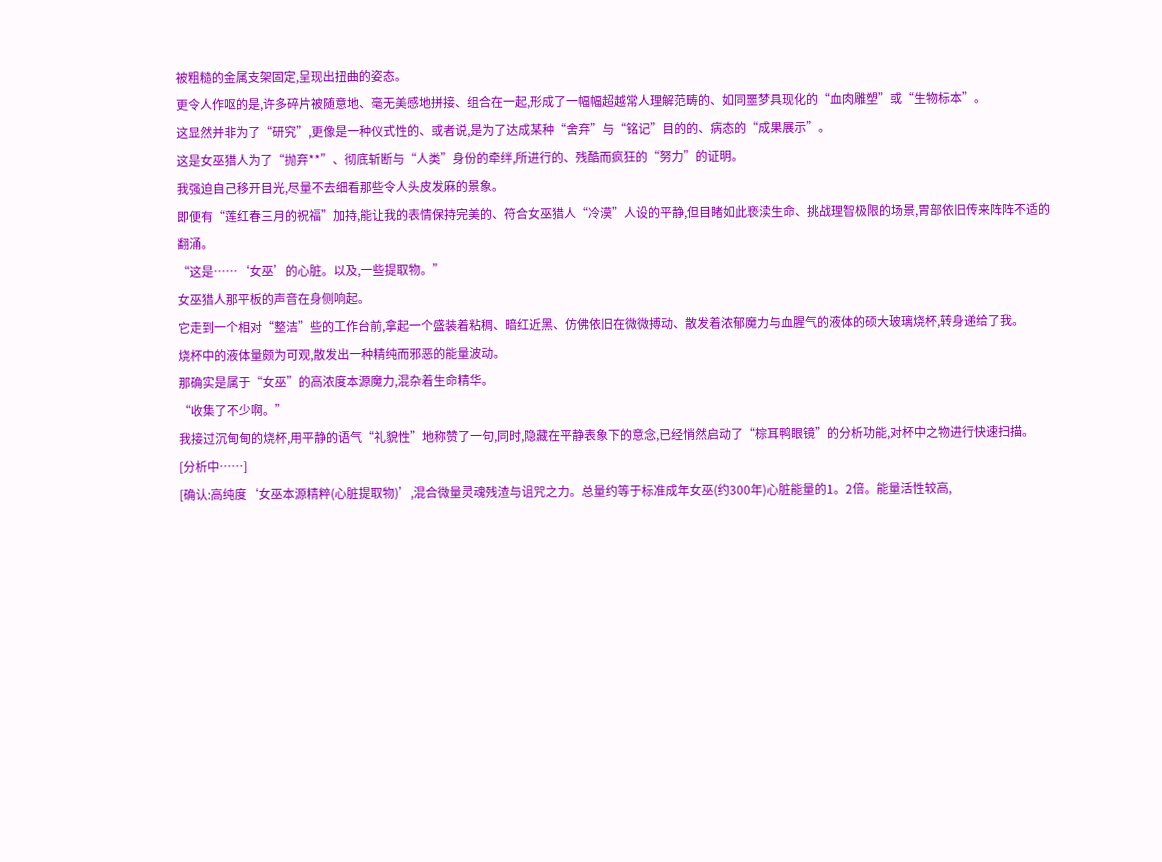被粗糙的金属支架固定,呈现出扭曲的姿态。
更令人作呕的是,许多碎片被随意地、毫无美感地拼接、组合在一起,形成了一幅幅超越常人理解范畴的、如同噩梦具现化的“血肉雕塑”或“生物标本”。
这显然并非为了“研究”,更像是一种仪式性的、或者说,是为了达成某种“舍弃”与“铭记”目的的、病态的“成果展示”。
这是女巫猎人为了“抛弃**”、彻底斩断与“人类”身份的牵绊,所进行的、残酷而疯狂的“努力”的证明。
我强迫自己移开目光,尽量不去细看那些令人头皮发麻的景象。
即便有“莲红春三月的祝福”加持,能让我的表情保持完美的、符合女巫猎人“冷漠”人设的平静,但目睹如此亵渎生命、挑战理智极限的场景,胃部依旧传来阵阵不适的翻涌。
“这是……‘女巫’的心脏。以及,一些提取物。”
女巫猎人那平板的声音在身侧响起。
它走到一个相对“整洁”些的工作台前,拿起一个盛装着粘稠、暗红近黑、仿佛依旧在微微搏动、散发着浓郁魔力与血腥气的液体的硕大玻璃烧杯,转身递给了我。
烧杯中的液体量颇为可观,散发出一种精纯而邪恶的能量波动。
那确实是属于“女巫”的高浓度本源魔力,混杂着生命精华。
“收集了不少啊。”
我接过沉甸甸的烧杯,用平静的语气“礼貌性”地称赞了一句,同时,隐藏在平静表象下的意念,已经悄然启动了“棕耳鸭眼镜”的分析功能,对杯中之物进行快速扫描。
[分析中……]
[确认:高纯度‘女巫本源精粹(心脏提取物)’,混合微量灵魂残渣与诅咒之力。总量约等于标准成年女巫(约300年)心脏能量的1。2倍。能量活性较高,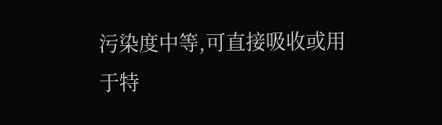污染度中等,可直接吸收或用于特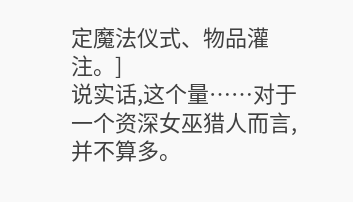定魔法仪式、物品灌注。]
说实话,这个量……对于一个资深女巫猎人而言,并不算多。